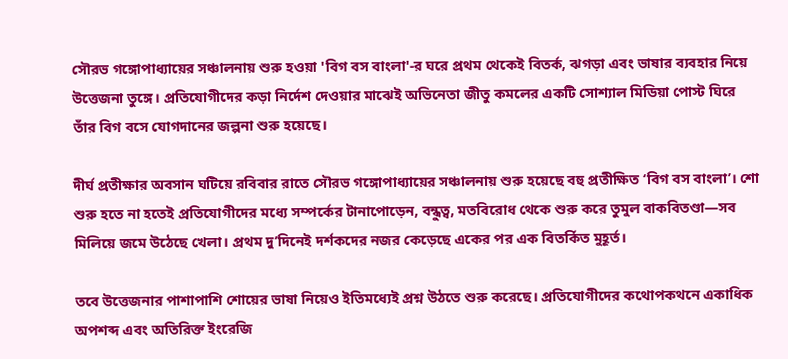সৌরভ গঙ্গোপাধ্যায়ের সঞ্চালনায় শুরু হওয়া 'বিগ বস বাংলা'-র ঘরে প্রথম থেকেই বিতর্ক, ঝগড়া এবং ভাষার ব্যবহার নিয়ে উত্তেজনা তুঙ্গে। প্রতিযোগীদের কড়া নির্দেশ দেওয়ার মাঝেই অভিনেতা জীতু কমলের একটি সোশ্যাল মিডিয়া পোস্ট ঘিরে তাঁর বিগ বসে যোগদানের জল্পনা শুরু হয়েছে।

দীর্ঘ প্রতীক্ষার অবসান ঘটিয়ে রবিবার রাতে সৌরভ গঙ্গোপাধ্যায়ের সঞ্চালনায় শুরু হয়েছে বহু প্রতীক্ষিত ‘বিগ বস বাংলা’। শো শুরু হতে না হতেই প্রতিযোগীদের মধ্যে সম্পর্কের টানাপোড়েন, বন্ধুত্ব, মতবিরোধ থেকে শুরু করে তুমুল বাকবিতণ্ডা—সব মিলিয়ে জমে উঠেছে খেলা। প্রথম দু’দিনেই দর্শকদের নজর কেড়েছে একের পর এক বিতর্কিত মুহূর্ত।

তবে উত্তেজনার পাশাপাশি শোয়ের ভাষা নিয়েও ইতিমধ্যেই প্রশ্ন উঠতে শুরু করেছে। প্রতিযোগীদের কথোপকথনে একাধিক অপশব্দ এবং অতিরিক্ত ইংরেজি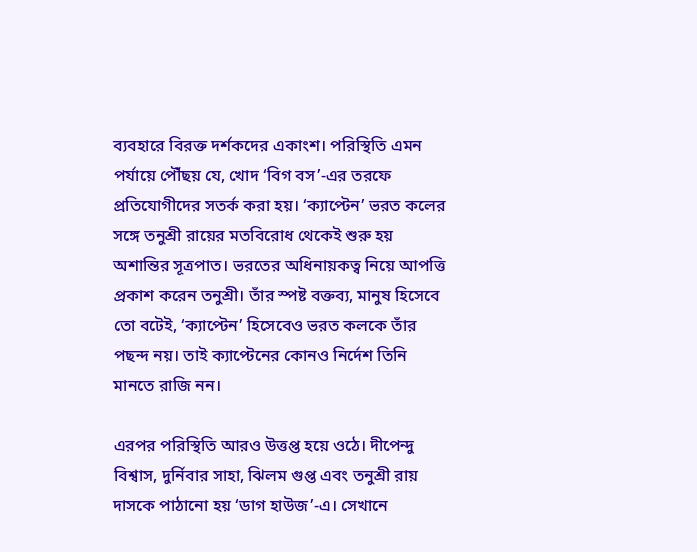ব্যবহারে বিরক্ত দর্শকদের একাংশ। পরিস্থিতি এমন পর্যায়ে পৌঁছয় যে, খোদ ‘বিগ বস’-এর তরফে প্রতিযোগীদের সতর্ক করা হয়। ‘ক্যাপ্টেন’ ভরত কলের সঙ্গে তনুশ্রী রায়ের মতবিরোধ থেকেই শুরু হয় অশান্তির সূত্রপাত। ভরতের অধিনায়কত্ব নিয়ে আপত্তি প্রকাশ করেন তনুশ্রী। তাঁর স্পষ্ট বক্তব্য, মানুষ হিসেবে তো বটেই, ‘ক্যাপ্টেন’ হিসেবেও ভরত কলকে তাঁর পছন্দ নয়। তাই ক্যাপ্টেনের কোনও নির্দেশ তিনি মানতে রাজি নন।

এরপর পরিস্থিতি আরও উত্তপ্ত হয়ে ওঠে। দীপেন্দু বিশ্বাস, দুর্নিবার সাহা, ঝিলম গুপ্ত এবং তনুশ্রী রায় দাসকে পাঠানো হয় ‘ডাগ হাউজ’-এ। সেখানে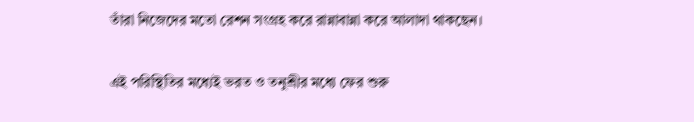তাঁরা নিজেদের মতো রেশন সংগ্রহ করে রান্নাবান্না করে আলাদা থাকছেন।

এই পরিস্থিতির মধ্যেই ভরত ও তনুশ্রীর মধ্যে ফের শুরু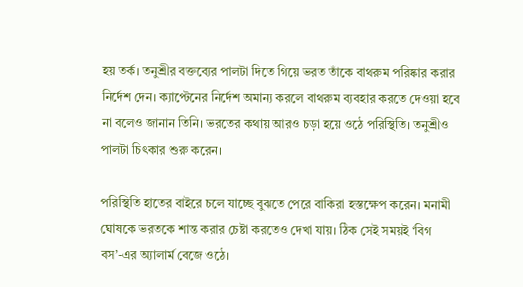হয় তর্ক। তনুশ্রীর বক্তব্যের পালটা দিতে গিয়ে ভরত তাঁকে বাথরুম পরিষ্কার করার নির্দেশ দেন। ক্যাপ্টেনের নির্দেশ অমান্য করলে বাথরুম ব্যবহার করতে দেওয়া হবে না বলেও জানান তিনি। ভরতের কথায় আরও চড়া হয়ে ওঠে পরিস্থিতি। তনুশ্রীও পালটা চিৎকার শুরু করেন।

পরিস্থিতি হাতের বাইরে চলে যাচ্ছে বুঝতে পেরে বাকিরা হস্তক্ষেপ করেন। মনামী ঘোষকে ভরতকে শান্ত করার চেষ্টা করতেও দেখা যায়। ঠিক সেই সময়ই ‘বিগ বস’-এর অ্যালার্ম বেজে ওঠে।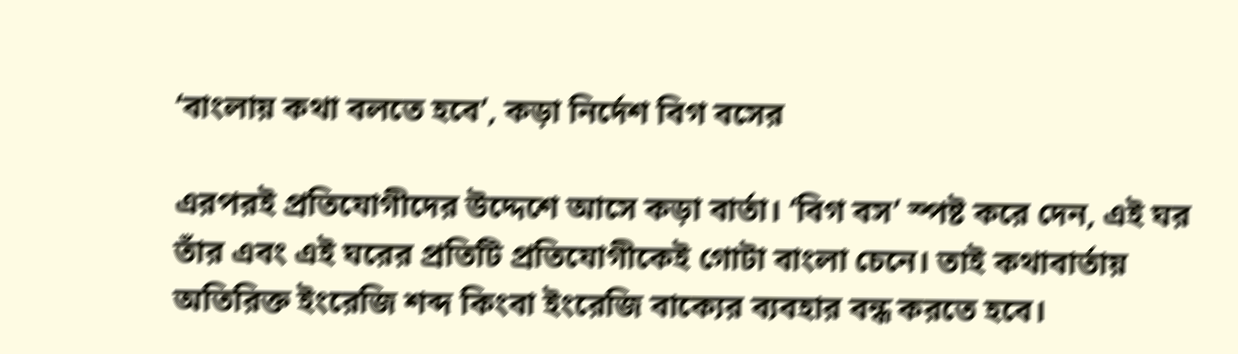‘বাংলায় কথা বলতে হবে’, কড়া নির্দেশ বিগ বসের

এরপরই প্রতিযোগীদের উদ্দেশে আসে কড়া বার্তা। ‘বিগ বস’ স্পষ্ট করে দেন, এই ঘর তাঁর এবং এই ঘরের প্রতিটি প্রতিযোগীকেই গোটা বাংলা চেনে। তাই কথাবার্তায় অতিরিক্ত ইংরেজি শব্দ কিংবা ইংরেজি বাক্যের ব্যবহার বন্ধ করতে হবে।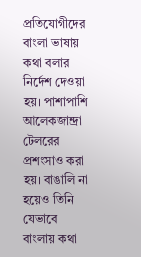প্রতিযোগীদের বাংলা ভাষায় কথা বলার নির্দেশ দেওয়া হয়। পাশাপাশি আলেকজান্দ্রা টেলরের প্রশংসাও করা হয়। বাঙালি না হয়েও তিনি যেভাবে বাংলায় কথা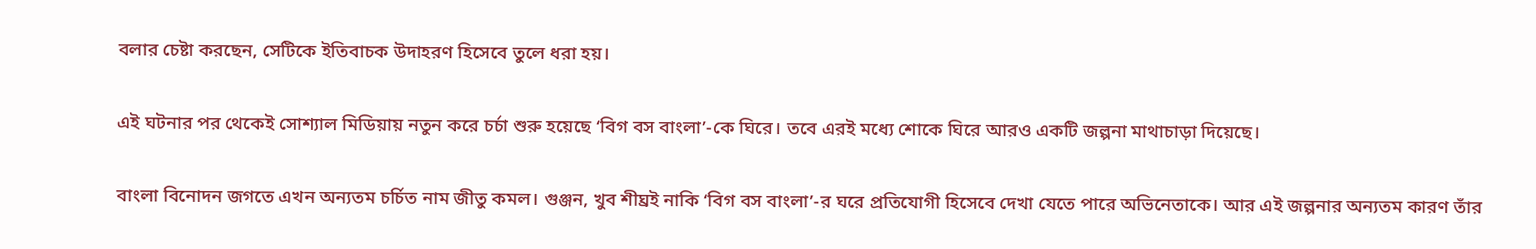বলার চেষ্টা করছেন, সেটিকে ইতিবাচক উদাহরণ হিসেবে তুলে ধরা হয়।

এই ঘটনার পর থেকেই সোশ্যাল মিডিয়ায় নতুন করে চর্চা শুরু হয়েছে ‘বিগ বস বাংলা’-কে ঘিরে। তবে এরই মধ্যে শোকে ঘিরে আরও একটি জল্পনা মাথাচাড়া দিয়েছে।

বাংলা বিনোদন জগতে এখন অন্যতম চর্চিত নাম জীতু কমল। গুঞ্জন, খুব শীঘ্রই নাকি ‘বিগ বস বাংলা’-র ঘরে প্রতিযোগী হিসেবে দেখা যেতে পারে অভিনেতাকে। আর এই জল্পনার অন্যতম কারণ তাঁর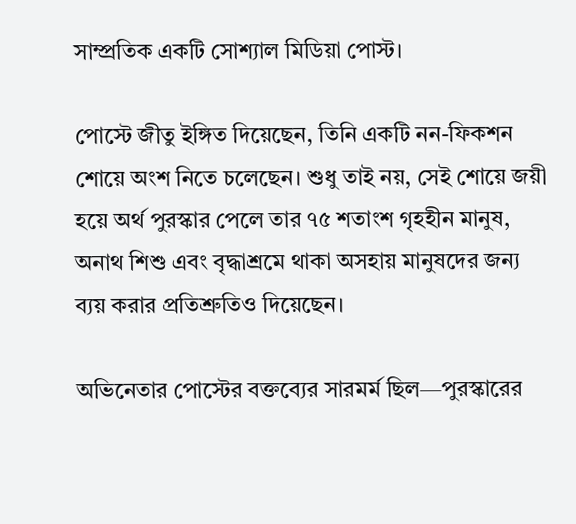সাম্প্রতিক একটি সোশ্যাল মিডিয়া পোস্ট।

পোস্টে জীতু ইঙ্গিত দিয়েছেন, তিনি একটি নন-ফিকশন শোয়ে অংশ নিতে চলেছেন। শুধু তাই নয়, সেই শোয়ে জয়ী হয়ে অর্থ পুরস্কার পেলে তার ৭৫ শতাংশ গৃহহীন মানুষ, অনাথ শিশু এবং বৃদ্ধাশ্রমে থাকা অসহায় মানুষদের জন্য ব্যয় করার প্রতিশ্রুতিও দিয়েছেন।

অভিনেতার পোস্টের বক্তব্যের সারমর্ম ছিল—পুরস্কারের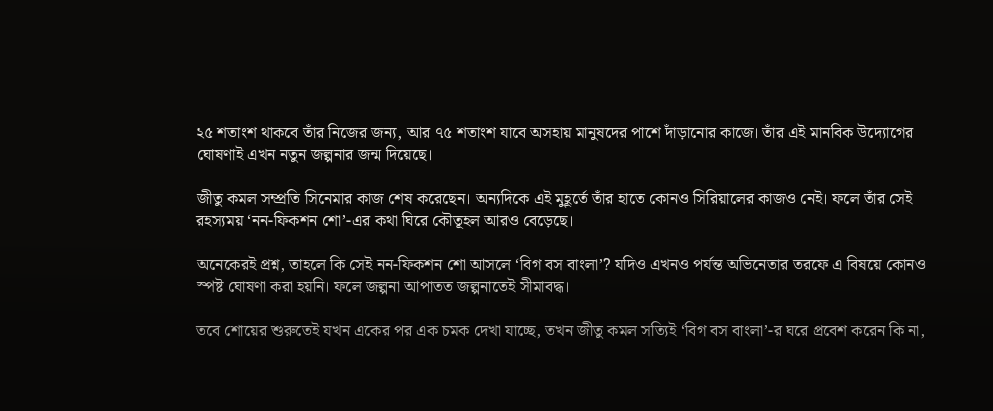২৫ শতাংশ থাকবে তাঁর নিজের জন্য, আর ৭৫ শতাংশ যাবে অসহায় মানুষদের পাশে দাঁড়ানোর কাজে। তাঁর এই মানবিক উদ্যোগের ঘোষণাই এখন নতুন জল্পনার জন্ম দিয়েছে।

জীতু কমল সম্প্রতি সিনেমার কাজ শেষ করেছেন। অন্যদিকে এই মুহূর্তে তাঁর হাতে কোনও সিরিয়ালের কাজও নেই। ফলে তাঁর সেই রহস্যময় ‘নন-ফিকশন শো’-এর কথা ঘিরে কৌতূহল আরও বেড়েছে।

অনেকেরই প্রশ্ন, তাহলে কি সেই নন-ফিকশন শো আসলে ‘বিগ বস বাংলা’? যদিও এখনও পর্যন্ত অভিনেতার তরফে এ বিষয়ে কোনও স্পষ্ট ঘোষণা করা হয়নি। ফলে জল্পনা আপাতত জল্পনাতেই সীমাবদ্ধ।

তবে শোয়ের শুরুতেই যখন একের পর এক চমক দেখা যাচ্ছে, তখন জীতু কমল সত্যিই ‘বিগ বস বাংলা’-র ঘরে প্রবেশ করেন কি না,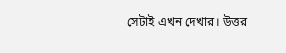সেটাই এখন দেখার। উত্তর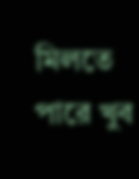মিলতে পারে খুব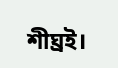শীঘ্রই।